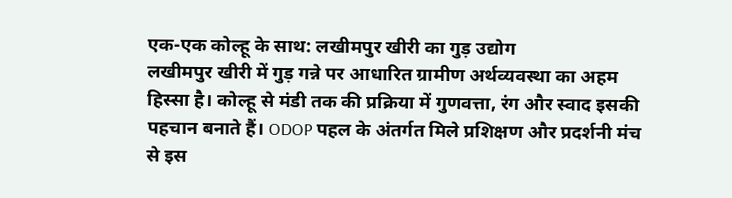एक-एक कोल्हू के साथ: लखीमपुर खीरी का गुड़ उद्योग
लखीमपुर खीरी में गुड़ गन्ने पर आधारित ग्रामीण अर्थव्यवस्था का अहम हिस्सा है। कोल्हू से मंडी तक की प्रक्रिया में गुणवत्ता, रंग और स्वाद इसकी पहचान बनाते हैं। ODOP पहल के अंतर्गत मिले प्रशिक्षण और प्रदर्शनी मंच से इस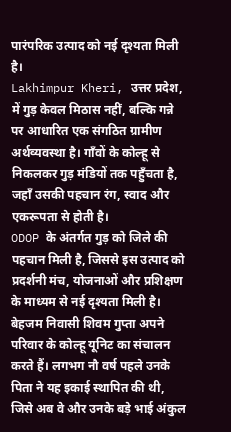पारंपरिक उत्पाद को नई दृश्यता मिली है।
Lakhimpur Kheri, उत्तर प्रदेश, में गुड़ केवल मिठास नहीं, बल्कि गन्ने पर आधारित एक संगठित ग्रामीण अर्थव्यवस्था है। गाँवों के कोल्हू से निकलकर गुड़ मंडियों तक पहुँचता है, जहाँ उसकी पहचान रंग, स्वाद और एकरूपता से होती है।
ODOP के अंतर्गत गुड़ को जिले की पहचान मिली है, जिससे इस उत्पाद को प्रदर्शनी मंच, योजनाओं और प्रशिक्षण के माध्यम से नई दृश्यता मिली है।
बेहजम निवासी शिवम गुप्ता अपने परिवार के कोल्हू यूनिट का संचालन करते हैं। लगभग नौ वर्ष पहले उनके पिता ने यह इकाई स्थापित की थी, जिसे अब वे और उनके बड़े भाई अंकुल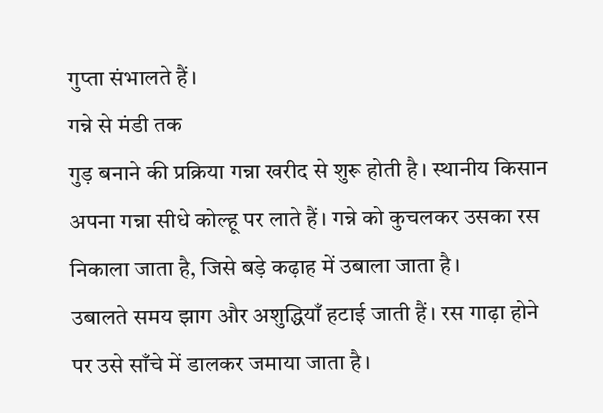गुप्ता संभालते हैं।
गन्ने से मंडी तक
गुड़ बनाने की प्रक्रिया गन्ना खरीद से शुरू होती है। स्थानीय किसान अपना गन्ना सीधे कोल्हू पर लाते हैं। गन्ने को कुचलकर उसका रस निकाला जाता है, जिसे बड़े कढ़ाह में उबाला जाता है।
उबालते समय झाग और अशुद्धियाँ हटाई जाती हैं। रस गाढ़ा होने पर उसे साँचे में डालकर जमाया जाता है।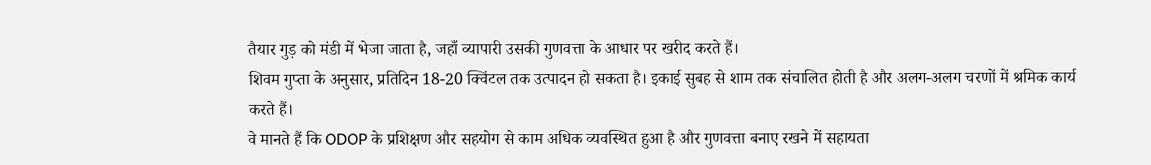तैयार गुड़ को मंडी में भेजा जाता है, जहाँ व्यापारी उसकी गुणवत्ता के आधार पर खरीद करते हैं।
शिवम गुप्ता के अनुसार, प्रतिदिन 18-20 क्विंटल तक उत्पादन हो सकता है। इकाई सुबह से शाम तक संचालित होती है और अलग-अलग चरणों में श्रमिक कार्य करते हैं।
वे मानते हैं कि ODOP के प्रशिक्षण और सहयोग से काम अधिक व्यवस्थित हुआ है और गुणवत्ता बनाए रखने में सहायता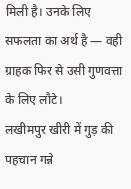मिली है। उनके लिए सफलता का अर्थ है — वही ग्राहक फिर से उसी गुणवत्ता के लिए लौटे।
लखीमपुर खीरी में गुड़ की पहचान गन्ने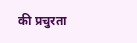की प्रचुरता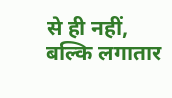से ही नहीं, बल्कि लगातार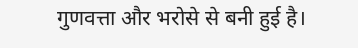गुणवत्ता और भरोसे से बनी हुई है।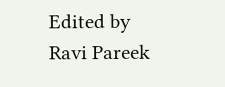Edited by Ravi Pareek